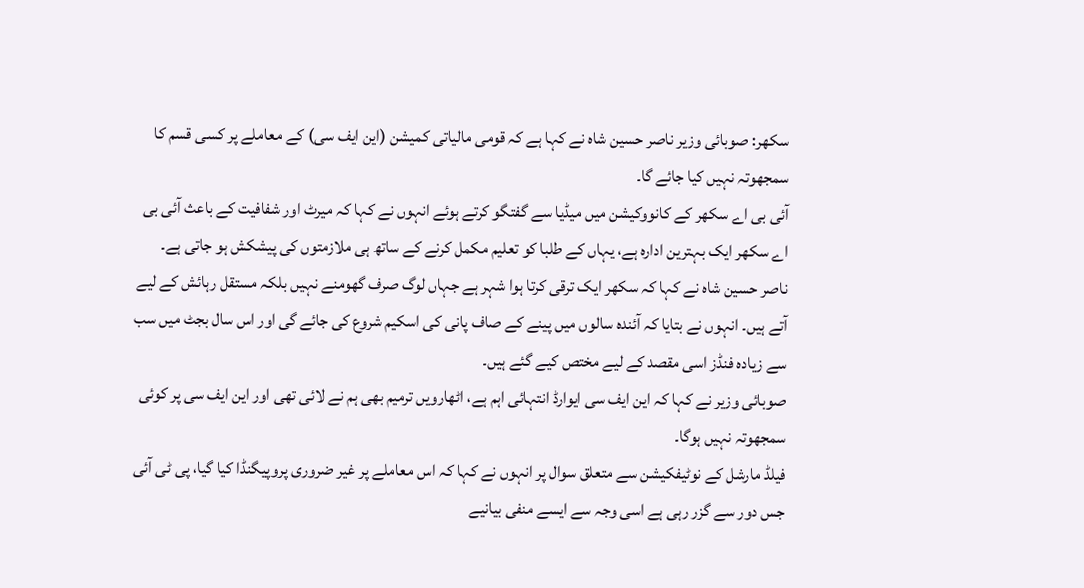سکھر: صوبائی وزیر ناصر حسین شاہ نے کہا ہے کہ قومی مالیاتی کمیشن (این ایف سی) کے معاملے پر کسی قسم کا سمجھوتہ نہیں کیا جائے گا۔
آئی بی اے سکھر کے کانووکیشن میں میڈیا سے گفتگو کرتے ہوئے انہوں نے کہا کہ میرٹ اور شفافیت کے باعث آئی بی اے سکھر ایک بہترین ادارہ ہے، یہاں کے طلبا کو تعلیم مکمل کرنے کے ساتھ ہی ملازمتوں کی پیشکش ہو جاتی ہے۔
ناصر حسین شاہ نے کہا کہ سکھر ایک ترقی کرتا ہوا شہر ہے جہاں لوگ صرف گھومنے نہیں بلکہ مستقل رہائش کے لیے آتے ہیں۔ انہوں نے بتایا کہ آئندہ سالوں میں پینے کے صاف پانی کی اسکیم شروع کی جائے گی اور اس سال بجٹ میں سب سے زیادہ فنڈز اسی مقصد کے لیے مختص کیے گئے ہیں۔
صوبائی وزیر نے کہا کہ این ایف سی ایوارڈ انتہائی اہم ہے، اٹھارویں ترمیم بھی ہم نے لائی تھی اور این ایف سی پر کوئی سمجھوتہ نہیں ہوگا۔
فیلڈ مارشل کے نوٹیفکیشن سے متعلق سوال پر انہوں نے کہا کہ اس معاملے پر غیر ضروری پروپیگنڈا کیا گیا، پی ٹی آئی جس دور سے گزر رہی ہے اسی وجہ سے ایسے منفی بیانیے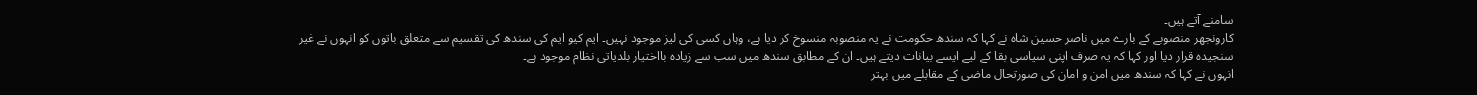سامنے آتے ہیں۔
کارونجھر منصوبے کے بارے میں ناصر حسین شاہ نے کہا کہ سندھ حکومت نے یہ منصوبہ منسوخ کر دیا ہے، وہاں کسی کی لیز موجود نہیں۔ ایم کیو ایم کی سندھ کی تقسیم سے متعلق باتوں کو انہوں نے غیر سنجیدہ قرار دیا اور کہا کہ یہ صرف اپنی سیاسی بقا کے لیے ایسے بیانات دیتے ہیں۔ ان کے مطابق سندھ میں سب سے زیادہ بااختیار بلدیاتی نظام موجود ہے۔
انہوں نے کہا کہ سندھ میں امن و امان کی صورتحال ماضی کے مقابلے میں بہتر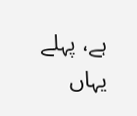ہے، پہلے یہاں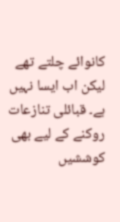کانوائے چلتے تھے لیکن اب ایسا نہیں ہے۔ قبائلی تنازعات روکنے کے لیے بھی کوششیں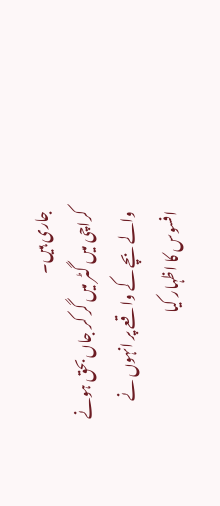جاری ہیں۔
کراچی میں گٹر میں گر کر جاں بحق ہونے والے بچے کے واقعے پر انہوں نے افسوس کا اظہار کیا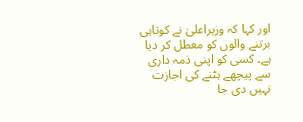اور کہا کہ وزیراعلیٰ نے کوتاہی برتنے والوں کو معطل کر دیا ہے۔ کسی کو اپنی ذمہ داری سے پیچھے ہٹنے کی اجازت نہیں دی جا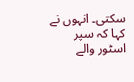سکتی۔ انہوں نے کہا کہ سپر اسٹور والے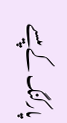پارکنگ کے پیسے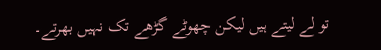تو لے لیتے ہیں لیکن چھوٹے گڑھے تک نہیں بھرتے۔